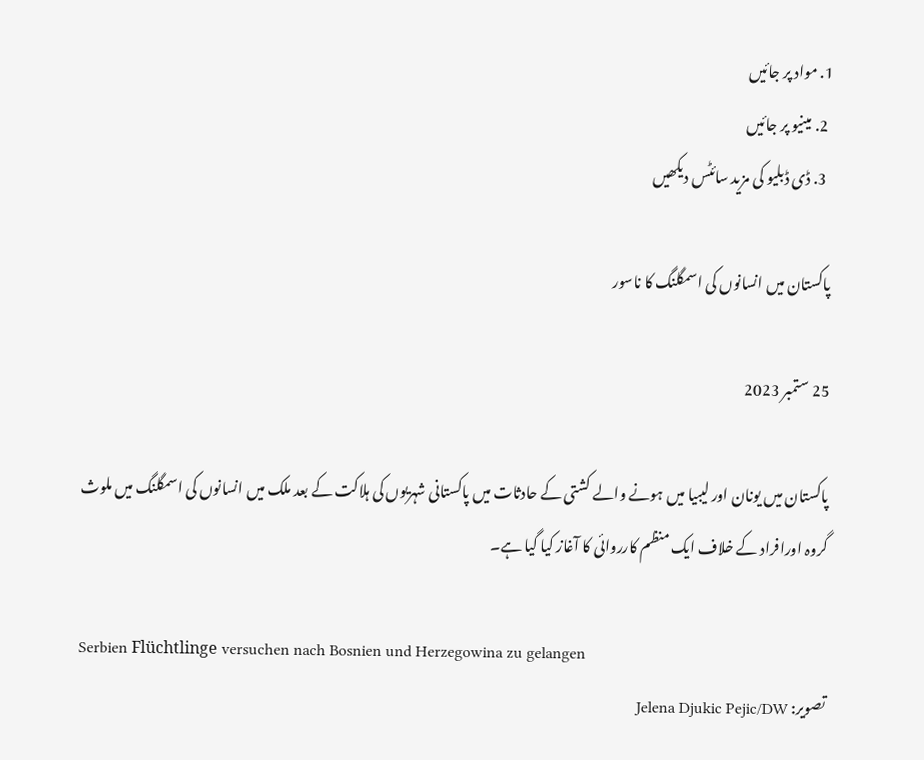1. مواد پر جائیں
  2. مینیو پر جائیں
  3. ڈی ڈبلیو کی مزید سائٹس دیکھیں

پاکستان میں انسانوں کی اسمگلنگ کا ناسور

25 ستمبر 2023

پاکستان میں یونان اور لیبیا میں ہونے والے کشتی کے حادثات میں پاکستانی شہریوں کی ہلاکت کے بعد ملک میں انسانوں کی اسمگلنگ میں ملوث گروہ اورافراد کے خلاف ایک منظم کارروائی کا آغاز کیا گیا ہے۔

Serbien Flüchtlinge versuchen nach Bosnien und Herzegowina zu gelangen
تصویر: Jelena Djukic Pejic/DW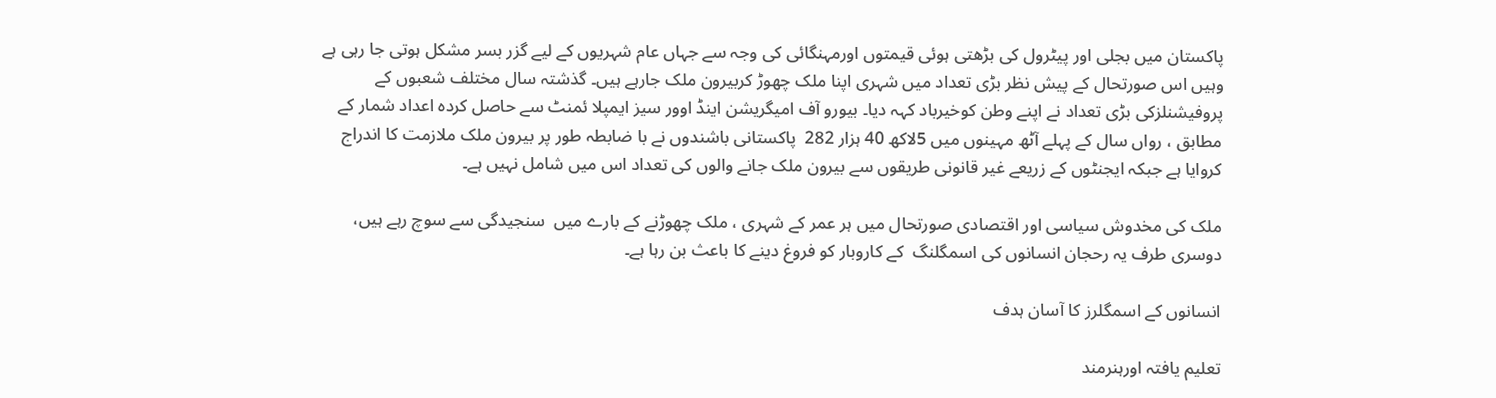پاکستان میں بجلی اور پیٹرول کی بڑھتی ہوئی قیمتوں اورمہنگائی کی وجہ سے جہاں عام شہریوں کے لیے گزر بسر مشکل ہوتی جا رہی ہے وہیں اس صورتحال کے پیش نظر بڑی تعداد میں شہری اپنا ملک چھوڑ کربیرون ملک جارہے ہیں۔ گذشتہ سال مختلف شعبوں کے پروفیشنلزکی بڑی تعداد نے اپنے وطن کوخیرباد کہہ دیا۔ بيورو آف اميگريشن اينڈ اوور سيز ايمپلا ئمنٹ سے حاصل کردہ اعداد شمار کے مطابق ، رواں سال کے پہلے آٹھ مہينوں ميں 5لاکھ 40 ہزار 282  پاکستانی باشندوں نے با ضابطہ طور پر بيرون ملک ملازمت کا اندراج کروايا ہے جبکہ ايجنٹوں کے زريعے غير قانونی طريقوں سے بيرون ملک جانے والوں کی تعداد اس میں شامل نہیں ہے۔

ملک کی مخدوش سياسی اور اقتصادی صورتحال ميں ہر عمر کے شہری ، ملک چھوڑنے کے بارے ميں  سنجيدگی سے سوچ رہے ہيں، دوسری طرف یہ رحجان انسانوں کی اسمگلنگ  کے کاروبار کو فروغ دينے کا باعث بن رہا ہے۔

انسانوں کے اسمگلرز کا آسان ہدف

تعلیم یافتہ اورہنرمند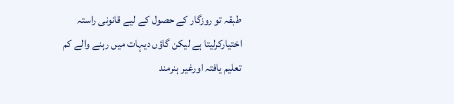طبقہ تو روزگار کے حصول کے لیے قانونی راستہ اختیارکرلیتا ہے لیکن گاؤں دیہات میں رہنے والے کم تعلیم یافتہ اورغير ہنرمند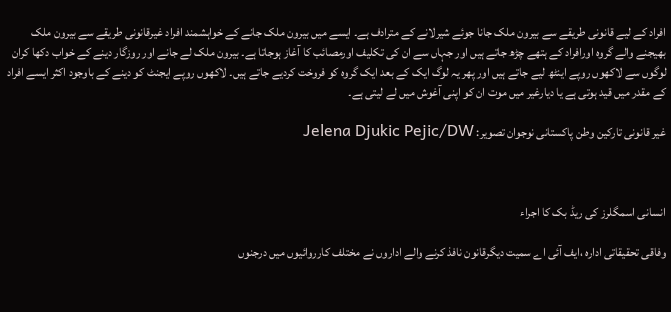افراد کے لیے قانونی طریقے سے بیرون ملک جانا جوئے شیرلانے کے مترادف ہے۔ ایسے میں بیرون ملک جانے کے خواہشمند افراد غیرقانونی طریقے سے بیرون ملک بھیجنے والے گروہ اورافراد کے ہتھے چڑھ جاتے ہیں اور جہاں سے ان کی تکلیف اورمصائب کا آغاز ہوجاتا ہے۔ بیرون ملک لے جانے اور روزگار دینے کے خواب دکھا کران لوگوں سے لاکھوں روپے اینٹھ لیے جاتے ہیں اور پھر یہ لوگ ایک کے بعد ایک گروہ کو فروخت کردیے جاتے ہیں۔ لاکھوں روپے ایجنٹ کو دینے کے باوجود اکثر ایسے افراد کے مقدر میں قید ہوتی ہے یا دیارغیر میں موت ان کو اپنی آغوش میں لے لیتی ہے۔

غیر قانونی تارکین وطن پاکستانی نوجوان تصویر: Jelena Djukic Pejic/DW



انسانی اسمگلرز کی ریڈ بک کا اجراء

وفاقی تحقيقاتی ادارہ ،ایف آئی اے سمیت دیگرقانون نافذ کرنے والے اداروں نے مختلف کارروائیوں میں درجنوں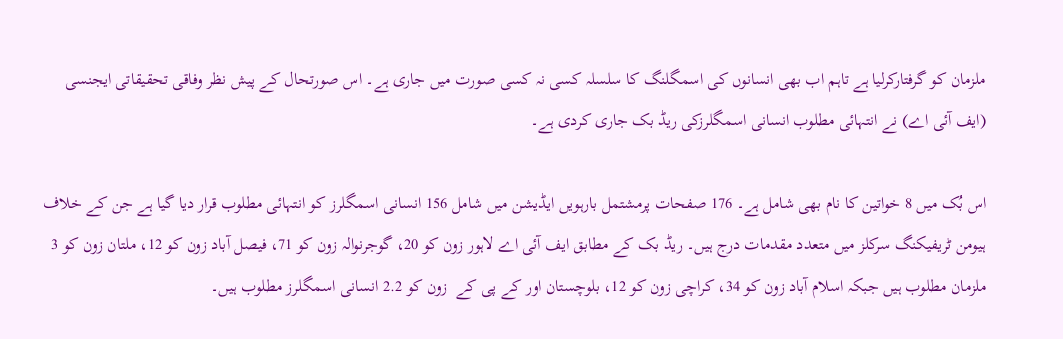ملزمان کو گرفتارکرلیا ہے تاہم اب بھی انسانوں کی اسمگلنگ کا سلسلہ کسی نہ کسی صورت میں جاری ہے۔ اس صورتحال کے پیش نظر وفاقی تحقیقاتی ایجنسی (ایف آئی اے) نے انتہائی مطلوب انسانی اسمگلرزکی ریڈ بک جاری کردی ہے۔

اس بُک میں 8 خواتین کا نام بھی شامل ہے۔ 176 صفحات پرمشتمل بارہویں ایڈیشن میں شامل 156 انسانی اسمگلرز کو انتہائی مطلوب قرار دیا گیا ہے جن کے خلاف ہیومن ٹریفیکنگ سرکلز میں متعدد مقدمات درج ہیں۔ ریڈ بک کے مطابق ايف آئی اے لاہور زون کو 20، گوجرنوالہ زون کو 71، فیصل آباد زون کو 12، ملتان زون کو 3 ملزمان مطلوب ہیں جبکہ اسلام آباد زون کو 34، کراچی زون کو 12، بلوچستان اور کے پی کے  زون کو 2.2 انسانی اسمگلرز مطلوب ہیں۔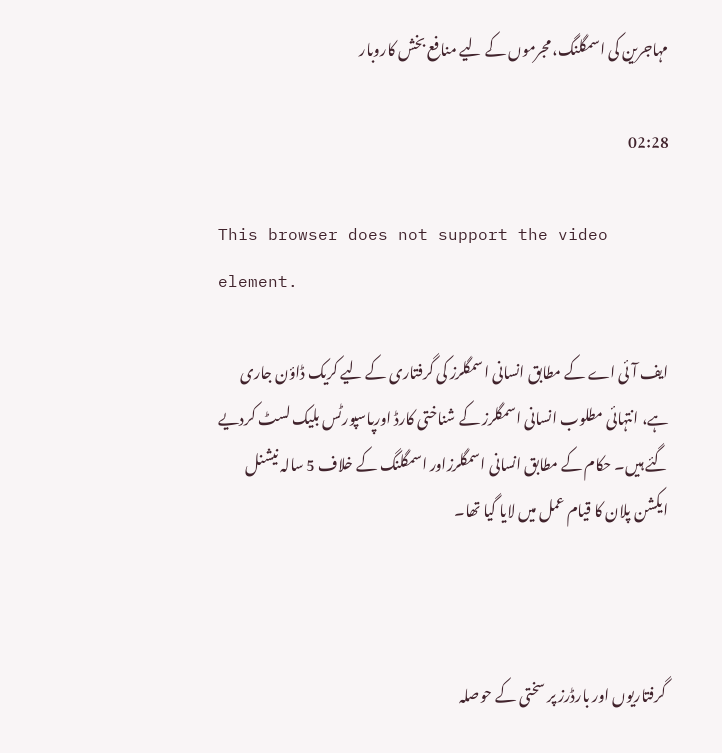مہاجرین کی اسمگلنگ، مجرموں کے لیے منافع بخش کاروبار

02:28

This browser does not support the video element.

ایف آئی اے کے مطابق انسانی اسمگلرز کی گرفتاری کے لیے کریک ڈاؤن جاری ہے، انتہائی مطلوب انسانی اسمگلرز کے شناختی کارڈ اورپاسپورٹس بلیک لسٹ کردیے گئے ہیں۔ حکام کے مطابق انسانی اسمگلرزاور اسمگلنگ کے خلاف 5 سالہ نیشنل ایکشن پلان کا قيام عمل ميں لايا گيا تھا۔



 گرفتاریوں اور بارڈرز پر سختی کے حوصلہ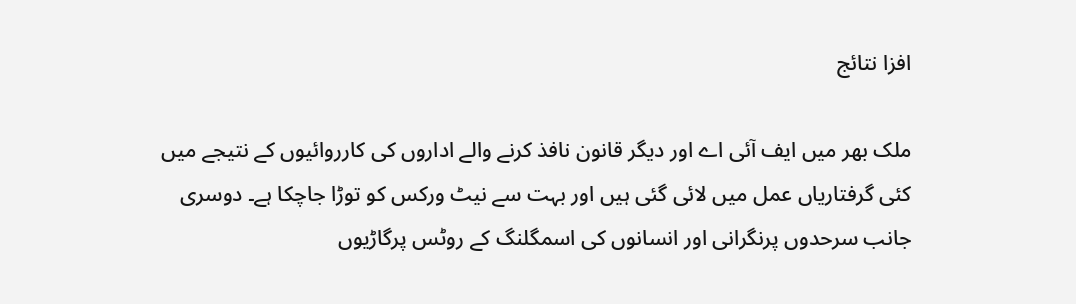افزا نتائج

ملک بھر میں ایف آئی اے اور دیگر قانون نافذ کرنے والے اداروں کی کارروائیوں کے نتیجے میں کئی گرفتاریاں عمل میں لائی گئی ہیں اور بہت سے نیٹ ورکس کو توڑا جاچکا ہے۔ دوسری جانب سرحدوں پرنگرانی اور انسانوں کی اسمگلنگ کے روٹس پرگاڑیوں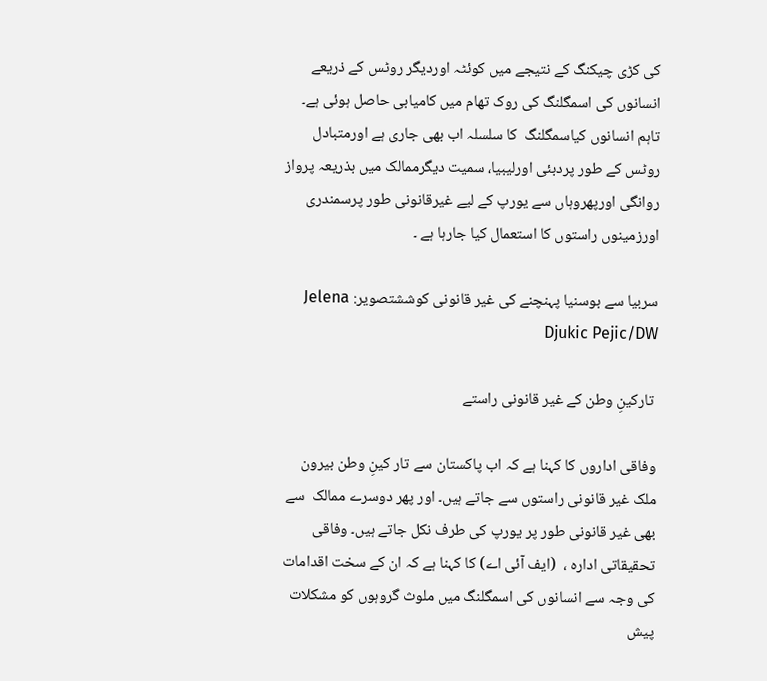کی کڑی چیکنگ کے نتیجے میں کوئٹہ اوردیگر روٹس کے ذریعے انسانوں کی اسمگلنگ کی روک تھام میں کامیابی حاصل ہوئی ہے۔ تاہم انسانوں کیاسمگلنگ  کا سلسلہ اب بھی جاری ہے اورمتبادل روٹس کے طور پردبئی اورلیبیا، سمیت دیگرممالک میں بذریعہ پرواز روانگی اورپھروہاں سے یورپ کے لیے غیرقانونی طور پرسمندری اورزمینوں راستوں کا استعمال کیا جارہا ہے ۔

سربیا سے بوسنیا پہنچنے کی غیر قانونی کوششتصویر: Jelena Djukic Pejic/DW

 تارکینِ وطن کے غير قانونی راستے

وفاقی اداروں کا کہنا ہے کہ اب پاکستان سے تار کینِ وطن بيرون ملک غير قانونی راستوں سے جاتے ہیں۔ اور پھر دوسرے ممالک  سے بھی غیر قانونی طور پر یورپ کی طرف نکل جاتے ہیں۔ وفاقی تحقيقاتی ادارہ ،  (ایف آئی اے) کا کہنا ہے کہ ان کے سخت اقدامات کی وجہ سے انسانوں کی اسمگلنگ ميں ملوث گروہوں کو مشکلات پيش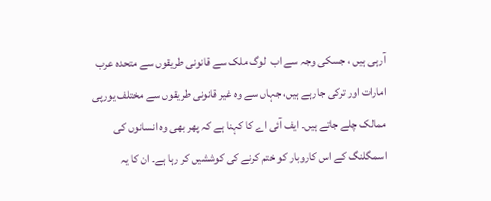آرہی ہيں ، جسکی وجہ سے اب  لوگ ملک سے قانونی طریقوں سے متحدہ عرب امارات اور ترکی جارہے ہیں، جہاں سے وہ غير قانونی طریقوں سے مختلف یورپی ممالک چلے جاتے ہیں۔ ايف آئی اے کا کہنا ہے کہ پھر بھی وہ انسانوں کی اسمگلنگ کے اس کاروبار کو ختم کرنے کی کوششیں کر رہا ہے۔ ان کا یہ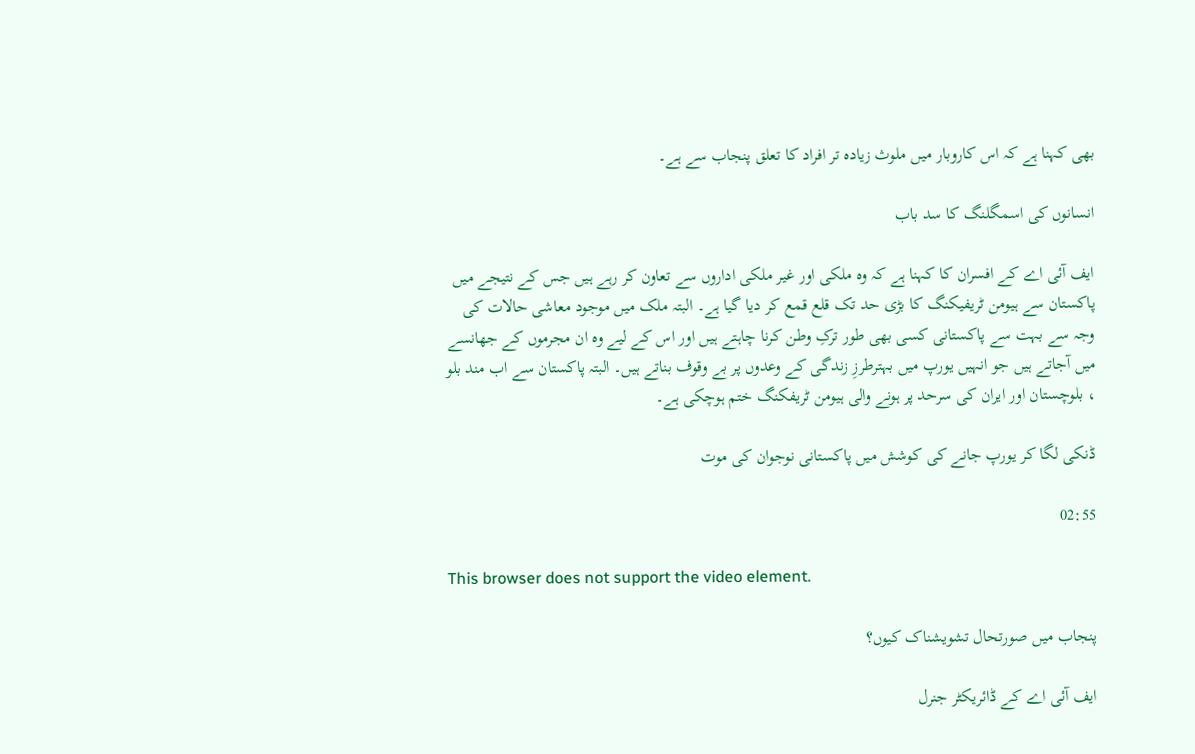بھی کہنا ہے کہ اس کاروبار میں ملوث زیادہ تر افراد کا تعلق پنجاب سے ہے۔

انسانوں کی اسمگلنگ کا سد باب

ایف آئی اے کے افسران کا کہنا ہے کہ وہ ملکی اور غیر ملکی اداروں سے تعاون کر رہے ہیں جس کے نتیجے میں پاکستان سے ہیومن ٹریفیکنگ کا بڑی حد تک قلع قمع کر دیا گیا ہے۔ البتہ ملک میں موجود معاشی حالات کی وجہ سے بہت سے پاکستانی کسی بھی طور ترکِ وطن کرنا چاہتے ہیں اور اس کے لیے وہ ان مجرموں کے جھانسے میں آجاتے ہیں جو انہیں یورپ میں بہترطرزِ زندگی کے وعدوں پر بے وقوف بناتے ہیں۔ البتہ پاکستان سے اب مند بلو ، بلوچستان اور ایران کی سرحد پر ہونے والی ہیومن ٹریفکنگ ختم ہوچکی ہے۔

ڈنکی لگا کر یورپ جانے کی کوشش میں پاکستانی نوجوان کی موت

02:55

This browser does not support the video element.

پنجاب میں صورتحال تشویشناک کیوں؟

ایف آئی اے کے ڈائریکٹر جنرل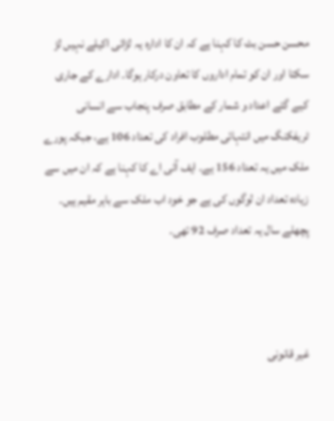محسن حسن بٹ کا کہنا ہے کہ ان کا ادارہ یہ لڑائی اکیلے نہیں لڑ سکتا اور ان کو تمام اداروں کا تعاون درکار ہوگا۔ ادارے کے جاری کیے گئے اعداد و شمار کے مطابق صرف پنجاب سے انسانی ٹریفکنگ میں انتہائی مطلوب افراد کی تعداد 106 ہے، جبکہ پورے ملک میں یہ تعداد 156 ہے۔ ایف آئی اے کا کہنا ہے کہ ان میں سے زیادہ تعداد ان لوگوں کی ہے جو خود اب ملک سے باہر مقیم ہیں۔ پچھلے سال یہ تعداد صرف 92 تھی۔



غیر قانونی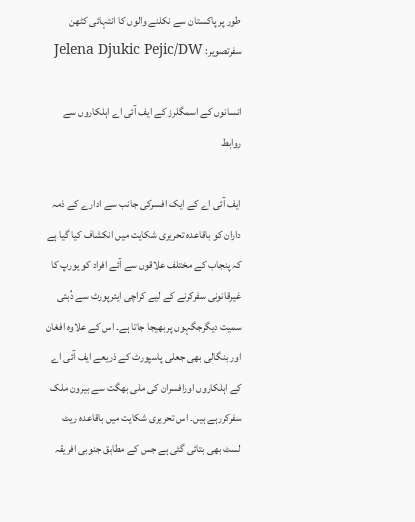طور پر پاکستان سے نکلنے والوں کا انتہائی کٹھن سفرتصویر: Jelena Djukic Pejic/DW

انسانوں کے اسمگلرز کے ایف آئی اے اہلکاروں سے روابط

ایف آئی اے کے ایک افسرکی جانب سے ادارے کے ذمہ داران کو باقاعدہ تحریری شکایت میں انکشاف کیا گیا ہے کہ پنجاب کے مختلف علاقوں سے آئے افراد کو یورپ کا غیرقانونی سفرکرنے کے لیے کراچی ایئرپورٹ سے دُبئی سمیت دیگرجگہوں پربھیجا جاتا ہے۔ اس کے علاوہ افغان اور بنگالی بھی جعلی پاسپورٹ کے ذریعے ایف آئی اے کے اہلکاروں اورافسران کی ملی بھگت سے بیرون ملک سفرکررہے ہیں۔ اس تحریری شکایت میں باقاعدہ ریٹ لسٹ بھی بتائی گئی ہے جس کے مطابق جنوبی افریقہ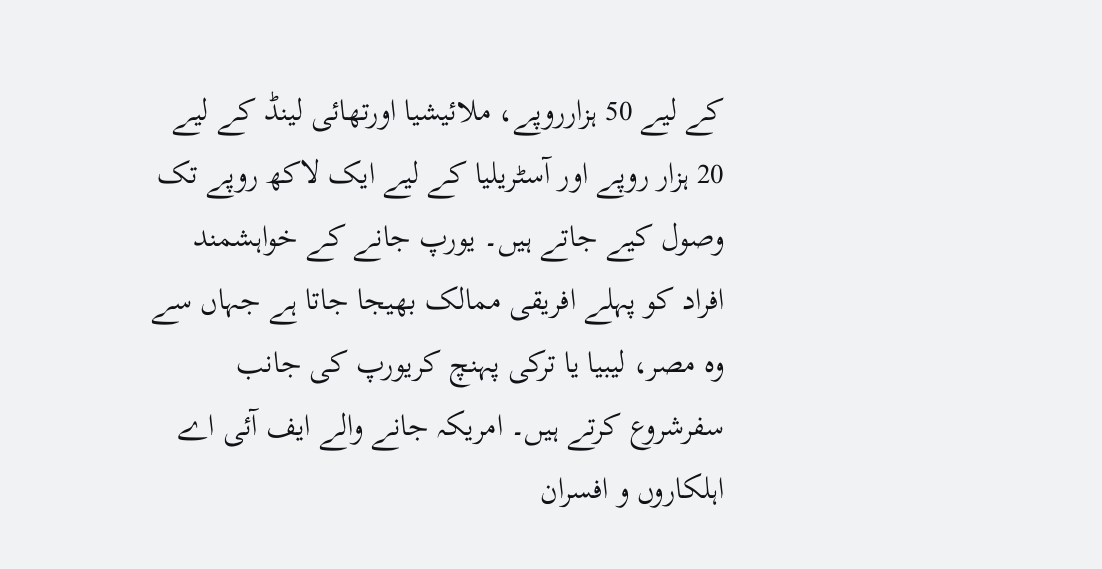کے لیے 50 ہزارروپے، ملائیشیا اورتھائی لینڈ کے لیے 20 ہزار روپے اور آسٹریلیا کے لیے ایک لاکھ روپے تک وصول کیے جاتے ہیں۔ یورپ جانے کے خواہشمند افراد کو پہلے افریقی ممالک بھیجا جاتا ہے جہاں سے وہ مصر، لیبیا یا ترکی پہنچ کریورپ کی جانب سفرشروع کرتے ہیں۔ امریکہ جانے والے ایف آئی اے اہلکاروں و افسران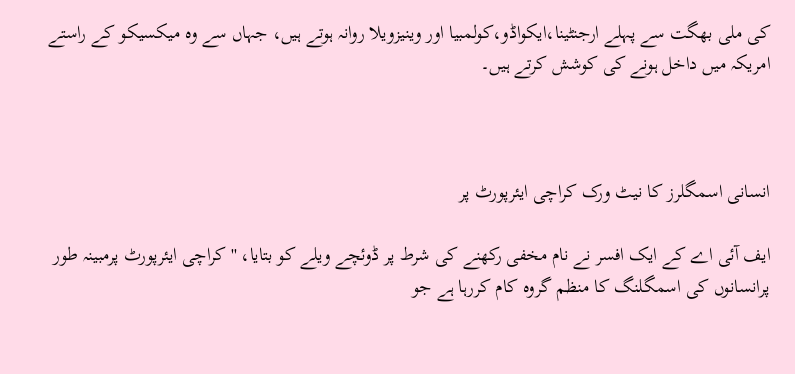کی ملی بھگت سے پہلے ارجنٹینا،ایکواڈو،کولمبیا اور وینیزویلا روانہ ہوتے ہیں، جہاں سے وہ میکسیکو کے راستے امریکہ میں داخل ہونے کی کوشش کرتے ہیں۔



انسانی اسمگلرز کا نیٹ ورک کراچی ایئرپورٹ پر

ایف آئی اے کے ايک افسر نے نام مخفی رکھنے کی شرط پر ڈوئچے ويلے کو بتايا، ''کراچی ایئرپورٹ پرمبینہ طور پرانسانوں کی اسمگلنگ کا منظم گروہ کام کررہا ہے جو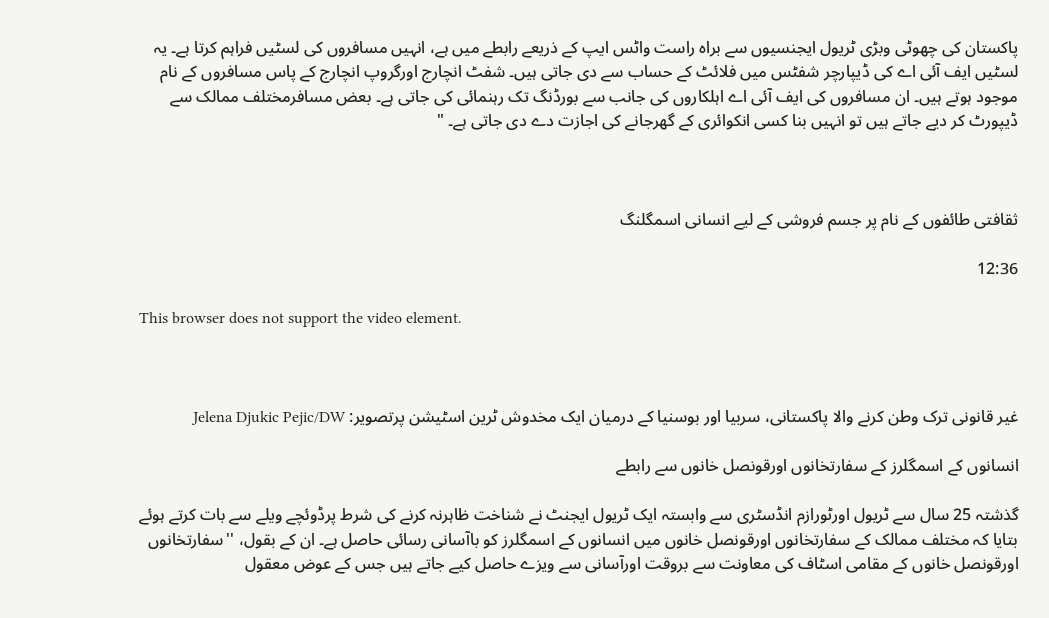پاکستان کی چھوٹی وبڑی ٹریول ایجنسیوں سے براہ راست واٹس ایپ کے ذریعے رابطے میں ہے، انہیں مسافروں کی لسٹیں فراہم کرتا ہے۔ یہ لسٹیں ایف آئی اے کی ڈیپارچر شفٹس میں فلائٹ کے حساب سے دی جاتی ہیں۔ شفٹ انچارج اورگروپ انچارج کے پاس مسافروں کے نام موجود ہوتے ہیں۔ ان مسافروں کی ایف آئی اے اہلکاروں کی جانب سے بورڈنگ تک رہنمائی کی جاتی ہے۔ بعض مسافرمختلف ممالک سے ڈیپورٹ کر دیے جاتے ہیں تو انہیں بنا کسی انکوائری کے گھرجانے کی اجازت دے دی جاتی ہے۔ "



ثقافتی طائفوں کے نام پر جسم فروشی کے لیے انسانی اسمگلنگ

12:36

This browser does not support the video element.



غیر قانونی ترک وطن کرنے والا پاکستانی، سربیا اور بوسنیا کے درمیان ایک مخدوش ٹرین اسٹیشن پرتصویر: Jelena Djukic Pejic/DW

انسانوں کے اسمگلرز کے سفارتخانوں اورقونصل خانوں سے رابطے

گذشتہ 25 سال سے ٹریول اورٹورازم انڈسٹری سے وابستہ ایک ٹریول ایجنٹ نے شناخت ظاہرنہ کرنے کی شرط پرڈوئچے ویلے سے بات کرتے ہوئے بتایا کہ مختلف ممالک کے سفارتخانوں اورقونصل خانوں میں انسانوں کے اسمگلرز کو باآسانی رسائی حاصل ہے۔ ان کے بقول، ''سفارتخانوں اورقونصل خانوں کے مقامی اسٹاف کی معاونت سے بروقت اورآسانی سے ویزے حاصل کیے جاتے ہیں جس کے عوض معقول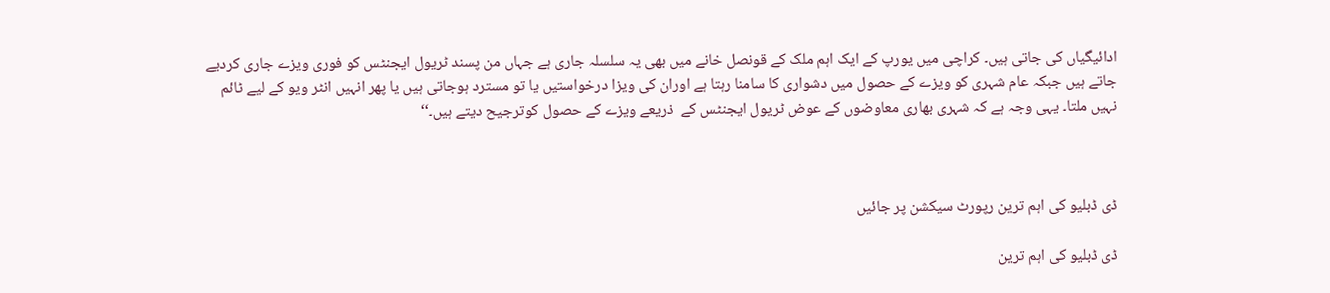ادائیگیاں کی جاتی ہیں۔ کراچی میں یورپ کے ايک اہم ملک کے قونصل خانے میں بھی یہ سلسلہ جاری ہے جہاں من پسند ٹریول ایجنٹس کو فوری ویزے جاری کردیے جاتے ہیں جبکہ عام شہری کو ویزے کے حصول میں دشواری کا سامنا رہتا ہے اوران کی ویزا درخواستیں يا تو مسترد ہوجاتی ہیں يا پھر انہيں انٹر ويو کے لیے ٹائم نہيں ملتا۔ یہی وجہ ہے کہ شہری بھاری معاوضوں کے عوض ٹریول ایجنٹس کے  ذریعے ویزے کے حصول کوترجیح دیتے ہیں۔‘‘



ڈی ڈبلیو کی اہم ترین رپورٹ سیکشن پر جائیں

ڈی ڈبلیو کی اہم ترین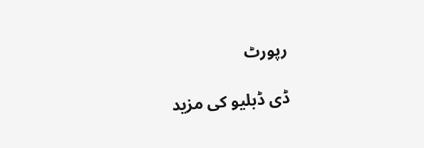رپورٹ

ڈی ڈبلیو کی مزید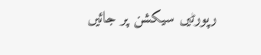رپورٹیں سیکشن پر جائیں